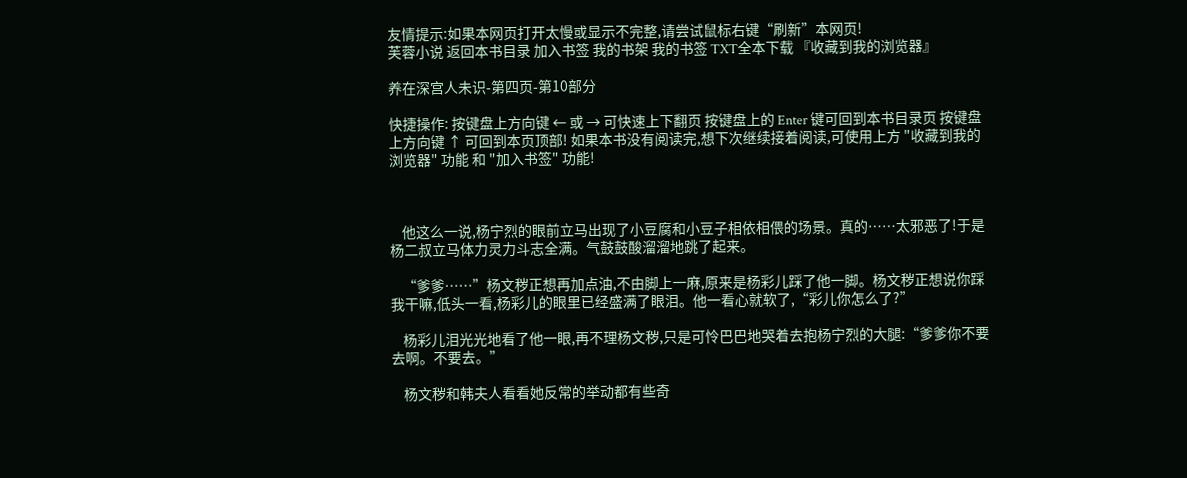友情提示:如果本网页打开太慢或显示不完整,请尝试鼠标右键“刷新”本网页!
芙蓉小说 返回本书目录 加入书签 我的书架 我的书签 TXT全本下载 『收藏到我的浏览器』

养在深宫人未识-第四页-第10部分

快捷操作: 按键盘上方向键 ← 或 → 可快速上下翻页 按键盘上的 Enter 键可回到本书目录页 按键盘上方向键 ↑ 可回到本页顶部! 如果本书没有阅读完,想下次继续接着阅读,可使用上方 "收藏到我的浏览器" 功能 和 "加入书签" 功能!



    他这么一说,杨宁烈的眼前立马出现了小豆腐和小豆子相依相偎的场景。真的……太邪恶了!于是杨二叔立马体力灵力斗志全满。气鼓鼓酸溜溜地跳了起来。

    “爹爹……”杨文秽正想再加点油,不由脚上一麻,原来是杨彩儿踩了他一脚。杨文秽正想说你踩我干嘛,低头一看,杨彩儿的眼里已经盛满了眼泪。他一看心就软了,“彩儿你怎么了?”

    杨彩儿泪光光地看了他一眼,再不理杨文秽,只是可怜巴巴地哭着去抱杨宁烈的大腿:“爹爹你不要去啊。不要去。”

    杨文秽和韩夫人看看她反常的举动都有些奇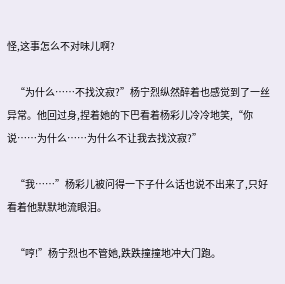怪,这事怎么不对味儿啊?

    “为什么……不找汶寂?”杨宁烈纵然醉着也感觉到了一丝异常。他回过身,捏着她的下巴看着杨彩儿冷冷地笑,“你说……为什么……为什么不让我去找汶寂?”

    “我……”杨彩儿被问得一下子什么话也说不出来了,只好看着他默默地流眼泪。

    “哼!”杨宁烈也不管她,跌跌撞撞地冲大门跑。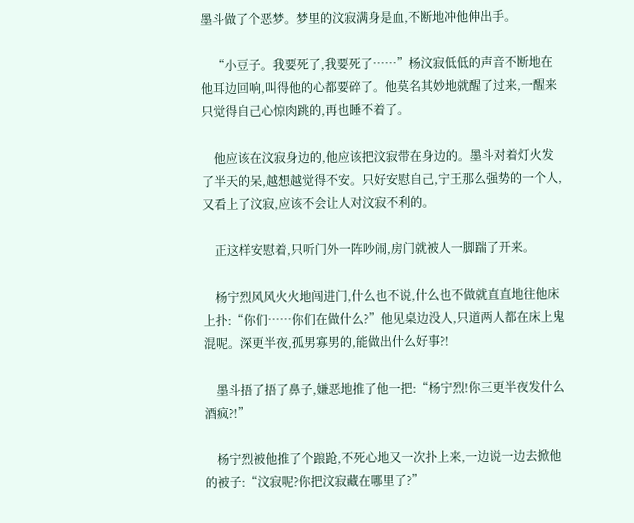墨斗做了个恶梦。梦里的汶寂满身是血,不断地冲他伸出手。

    “小豆子。我要死了,我要死了……”杨汶寂低低的声音不断地在他耳边回响,叫得他的心都要碎了。他莫名其妙地就醒了过来,一醒来只觉得自己心惊肉跳的,再也睡不着了。

    他应该在汶寂身边的,他应该把汶寂带在身边的。墨斗对着灯火发了半天的呆,越想越觉得不安。只好安慰自己,宁王那么强势的一个人,又看上了汶寂,应该不会让人对汶寂不利的。

    正这样安慰着,只听门外一阵吵闹,房门就被人一脚踹了开来。

    杨宁烈风风火火地闯进门,什么也不说,什么也不做就直直地往他床上扑:“你们……你们在做什么?”他见桌边没人,只道两人都在床上鬼混呢。深更半夜,孤男寡男的,能做出什么好事?!

    墨斗捂了捂了鼻子,嫌恶地推了他一把:“杨宁烈!你三更半夜发什么酒疯?!”

    杨宁烈被他推了个踉跄,不死心地又一次扑上来,一边说一边去掀他的被子:“汶寂呢?你把汶寂藏在哪里了?”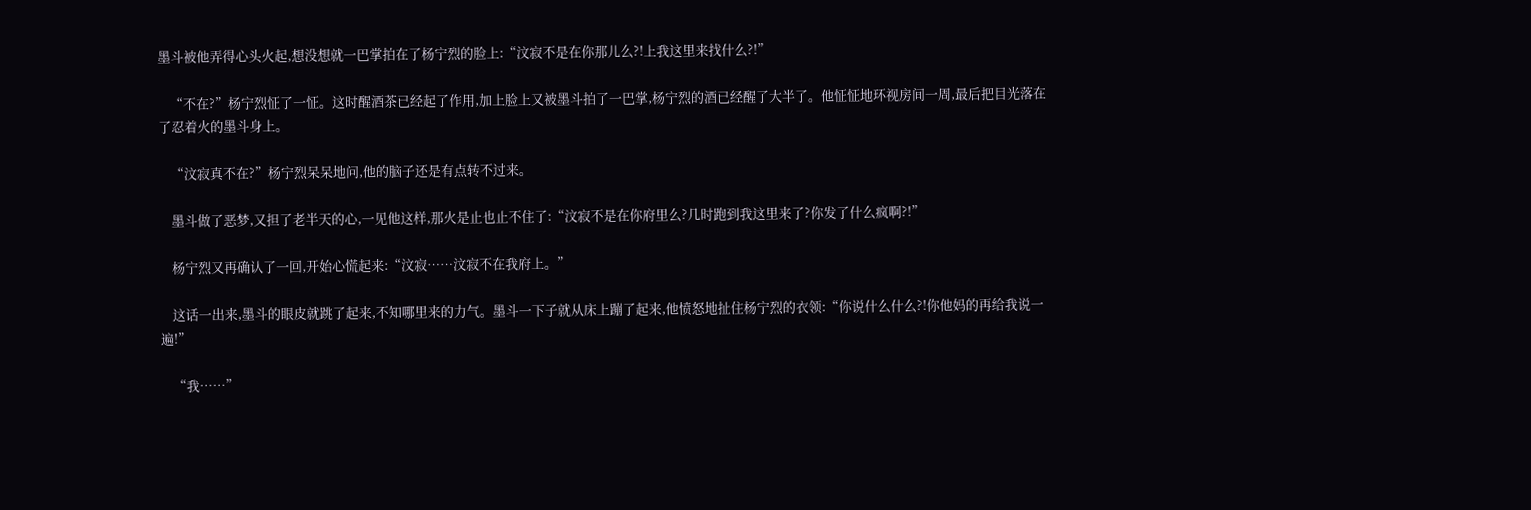墨斗被他弄得心头火起,想没想就一巴掌拍在了杨宁烈的脸上:“汶寂不是在你那儿么?!上我这里来找什么?!”

    “不在?”杨宁烈怔了一怔。这时醒酒茶已经起了作用,加上脸上又被墨斗拍了一巴掌,杨宁烈的酒已经醒了大半了。他怔怔地环视房间一周,最后把目光落在了忍着火的墨斗身上。

    “汶寂真不在?”杨宁烈呆呆地问,他的脑子还是有点转不过来。

    墨斗做了恶梦,又担了老半天的心,一见他这样,那火是止也止不住了:“汶寂不是在你府里么?几时跑到我这里来了?你发了什么疯啊?!”

    杨宁烈又再确认了一回,开始心慌起来:“汶寂……汶寂不在我府上。”

    这话一出来,墨斗的眼皮就跳了起来,不知哪里来的力气。墨斗一下子就从床上蹦了起来,他愤怒地扯住杨宁烈的衣领:“你说什么什么?!你他妈的再给我说一遍!”

    “我……”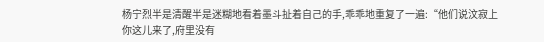杨宁烈半是清醒半是迷糊地看着墨斗扯着自己的手,乖乖地重复了一遍:“他们说汶寂上你这儿来了,府里没有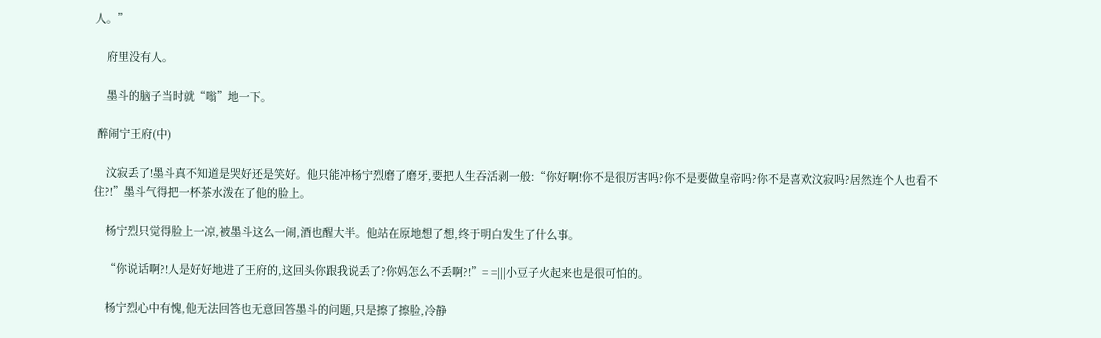人。”

    府里没有人。

    墨斗的脑子当时就“嗡”地一下。

 醉闹宁王府(中)

    汶寂丢了!墨斗真不知道是哭好还是笑好。他只能冲杨宁烈磨了磨牙,要把人生吞活剥一般:“你好啊!你不是很厉害吗?你不是要做皇帝吗?你不是喜欢汶寂吗?居然连个人也看不住?!”墨斗气得把一杯茶水泼在了他的脸上。

    杨宁烈只觉得脸上一凉,被墨斗这么一闹,酒也醒大半。他站在原地想了想,终于明白发生了什么事。

    “你说话啊?!人是好好地进了王府的,这回头你跟我说丢了?你妈怎么不丢啊?!”= =|||小豆子火起来也是很可怕的。

    杨宁烈心中有愧,他无法回答也无意回答墨斗的问题,只是擦了擦脸,冷静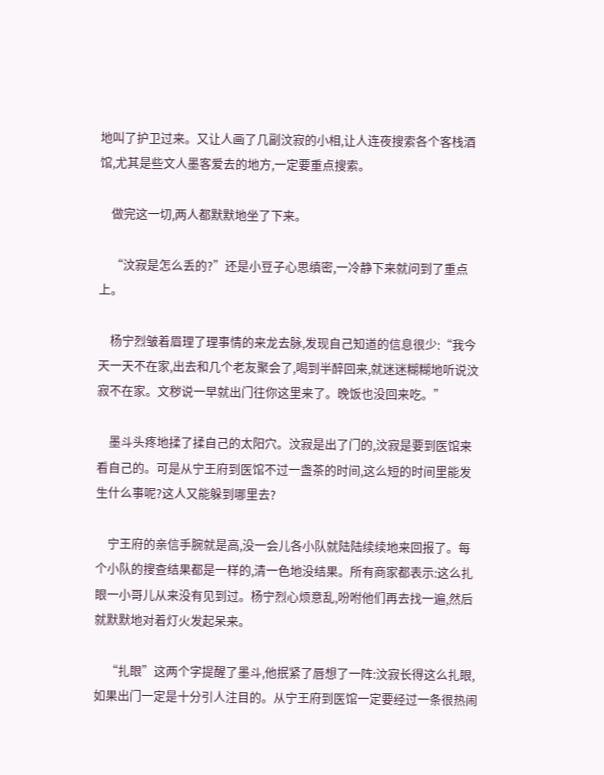地叫了护卫过来。又让人画了几副汶寂的小相,让人连夜搜索各个客栈酒馆,尤其是些文人墨客爱去的地方,一定要重点搜索。

    做完这一切,两人都默默地坐了下来。

    “汶寂是怎么丢的?”还是小豆子心思缜密,一冷静下来就问到了重点上。

    杨宁烈皱着眉理了理事情的来龙去脉,发现自己知道的信息很少:“我今天一天不在家,出去和几个老友聚会了,喝到半醉回来,就迷迷糊糊地听说汶寂不在家。文秽说一早就出门往你这里来了。晚饭也没回来吃。”

    墨斗头疼地揉了揉自己的太阳穴。汶寂是出了门的,汶寂是要到医馆来看自己的。可是从宁王府到医馆不过一盏茶的时间,这么短的时间里能发生什么事呢?这人又能躲到哪里去?

    宁王府的亲信手腕就是高,没一会儿各小队就陆陆续续地来回报了。每个小队的搜查结果都是一样的,清一色地没结果。所有商家都表示:这么扎眼一小哥儿从来没有见到过。杨宁烈心烦意乱,吩咐他们再去找一遍,然后就默默地对着灯火发起呆来。

    “扎眼”这两个字提醒了墨斗,他抿紧了唇想了一阵:汶寂长得这么扎眼,如果出门一定是十分引人注目的。从宁王府到医馆一定要经过一条很热闹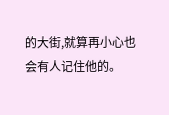的大街,就算再小心也会有人记住他的。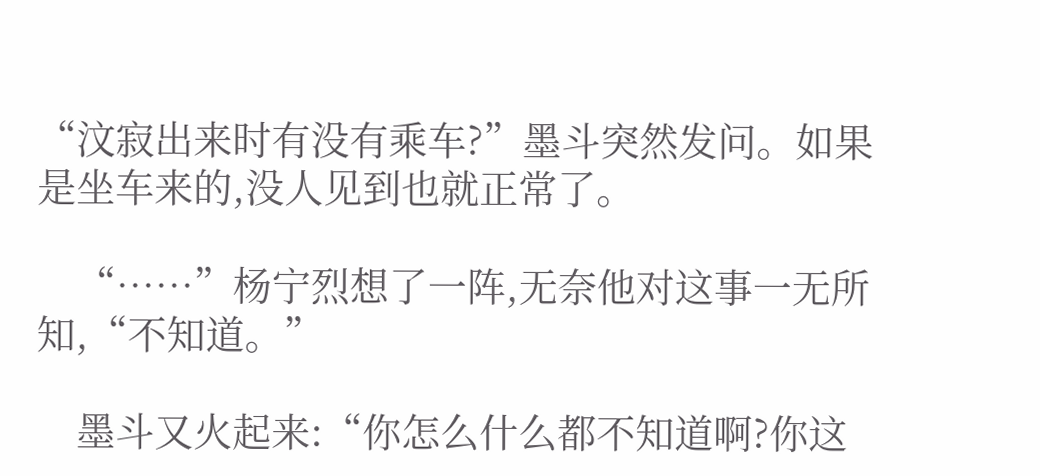“汶寂出来时有没有乘车?”墨斗突然发问。如果是坐车来的,没人见到也就正常了。

    “……”杨宁烈想了一阵,无奈他对这事一无所知,“不知道。”

    墨斗又火起来:“你怎么什么都不知道啊?你这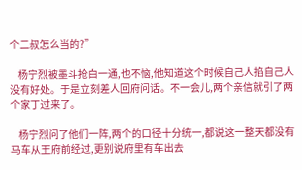个二叔怎么当的?”

    杨宁烈被墨斗抢白一通,也不恼,他知道这个时候自己人掐自己人没有好处。于是立刻差人回府问话。不一会儿,两个亲信就引了两个家丁过来了。

    杨宁烈问了他们一阵,两个的口径十分统一,都说这一整天都没有马车从王府前经过,更别说府里有车出去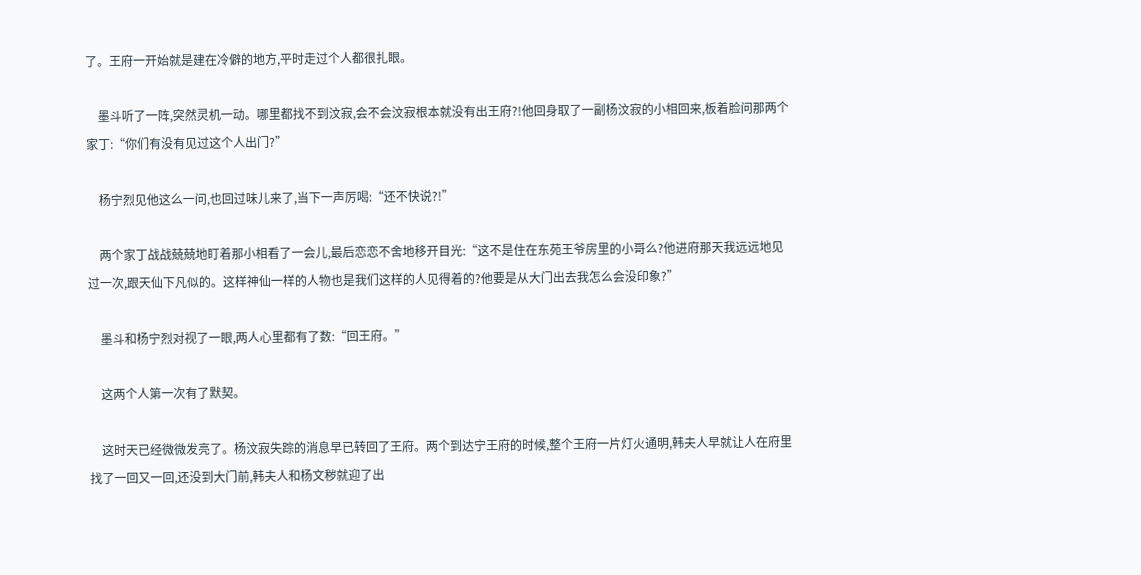了。王府一开始就是建在冷僻的地方,平时走过个人都很扎眼。

    墨斗听了一阵,突然灵机一动。哪里都找不到汶寂,会不会汶寂根本就没有出王府?!他回身取了一副杨汶寂的小相回来,板着脸问那两个家丁:“你们有没有见过这个人出门?”

    杨宁烈见他这么一问,也回过味儿来了,当下一声厉喝:“还不快说?!”

    两个家丁战战兢兢地盯着那小相看了一会儿,最后恋恋不舍地移开目光:“这不是住在东苑王爷房里的小哥么?他进府那天我远远地见过一次,跟天仙下凡似的。这样神仙一样的人物也是我们这样的人见得着的?他要是从大门出去我怎么会没印象?”

    墨斗和杨宁烈对视了一眼,两人心里都有了数:“回王府。”

    这两个人第一次有了默契。

    这时天已经微微发亮了。杨汶寂失踪的消息早已转回了王府。两个到达宁王府的时候,整个王府一片灯火通明,韩夫人早就让人在府里找了一回又一回,还没到大门前,韩夫人和杨文秽就迎了出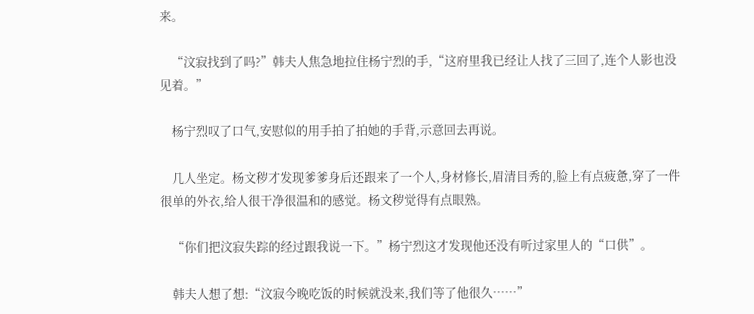来。

    “汶寂找到了吗?”韩夫人焦急地拉住杨宁烈的手,“这府里我已经让人找了三回了,连个人影也没见着。”

    杨宁烈叹了口气,安慰似的用手拍了拍她的手背,示意回去再说。

    几人坐定。杨文秽才发现爹爹身后还跟来了一个人,身材修长,眉清目秀的,脸上有点疲惫,穿了一件很单的外衣,给人很干净很温和的感觉。杨文秽觉得有点眼熟。

    “你们把汶寂失踪的经过跟我说一下。”杨宁烈这才发现他还没有听过家里人的“口供”。

    韩夫人想了想:“汶寂今晚吃饭的时候就没来,我们等了他很久……”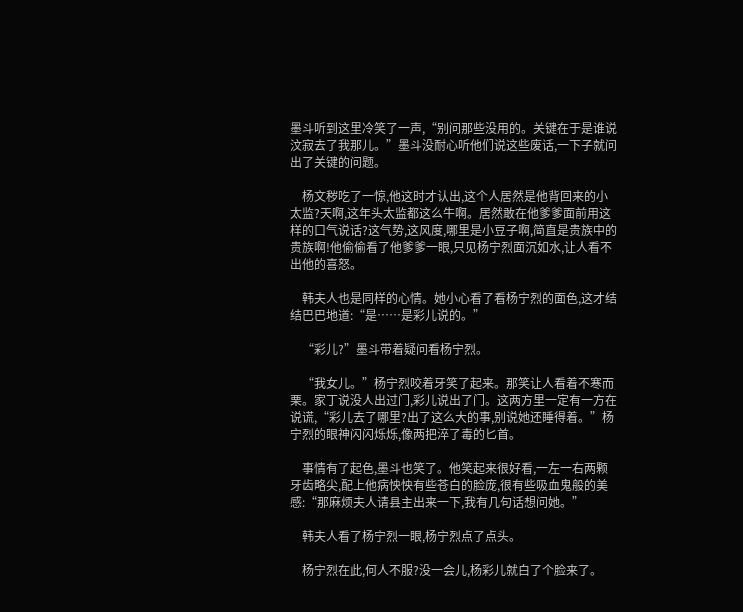墨斗听到这里冷笑了一声,“别问那些没用的。关键在于是谁说汶寂去了我那儿。”墨斗没耐心听他们说这些废话,一下子就问出了关键的问题。

    杨文秽吃了一惊,他这时才认出,这个人居然是他背回来的小太监?天啊,这年头太监都这么牛啊。居然敢在他爹爹面前用这样的口气说话?这气势,这风度,哪里是小豆子啊,简直是贵族中的贵族啊!他偷偷看了他爹爹一眼,只见杨宁烈面沉如水,让人看不出他的喜怒。

    韩夫人也是同样的心情。她小心看了看杨宁烈的面色,这才结结巴巴地道:“是……是彩儿说的。”

    “彩儿?”墨斗带着疑问看杨宁烈。

    “我女儿。”杨宁烈咬着牙笑了起来。那笑让人看着不寒而栗。家丁说没人出过门,彩儿说出了门。这两方里一定有一方在说谎,“彩儿去了哪里?出了这么大的事,别说她还睡得着。”杨宁烈的眼神闪闪烁烁,像两把淬了毒的匕首。

    事情有了起色,墨斗也笑了。他笑起来很好看,一左一右两颗牙齿略尖,配上他病怏怏有些苍白的脸庞,很有些吸血鬼般的美感:“那麻烦夫人请县主出来一下,我有几句话想问她。”

    韩夫人看了杨宁烈一眼,杨宁烈点了点头。

    杨宁烈在此,何人不服?没一会儿,杨彩儿就白了个脸来了。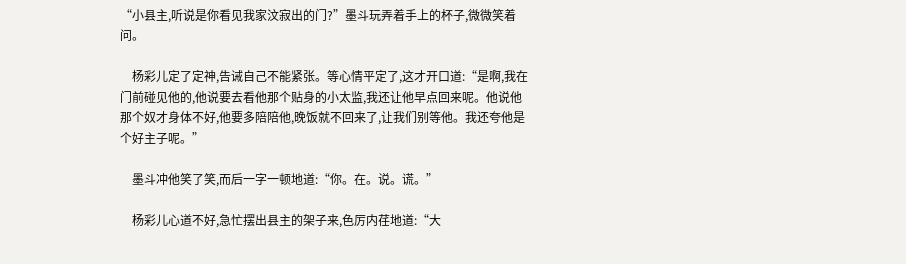“小县主,听说是你看见我家汶寂出的门?”墨斗玩弄着手上的杯子,微微笑着问。

    杨彩儿定了定神,告诫自己不能紧张。等心情平定了,这才开口道:“是啊,我在门前碰见他的,他说要去看他那个贴身的小太监,我还让他早点回来呢。他说他那个奴才身体不好,他要多陪陪他,晚饭就不回来了,让我们别等他。我还夸他是个好主子呢。”

    墨斗冲他笑了笑,而后一字一顿地道:“你。在。说。谎。”

    杨彩儿心道不好,急忙摆出县主的架子来,色厉内荏地道:“大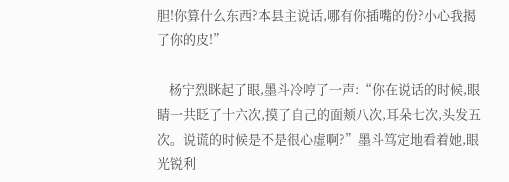胆!你算什么东西?本县主说话,哪有你插嘴的份?小心我揭了你的皮!”

    杨宁烈眯起了眼,墨斗冷哼了一声:“你在说话的时候,眼睛一共眨了十六次,摸了自己的面颊八次,耳朵七次,头发五次。说谎的时候是不是很心虚啊?”墨斗笃定地看着她,眼光锐利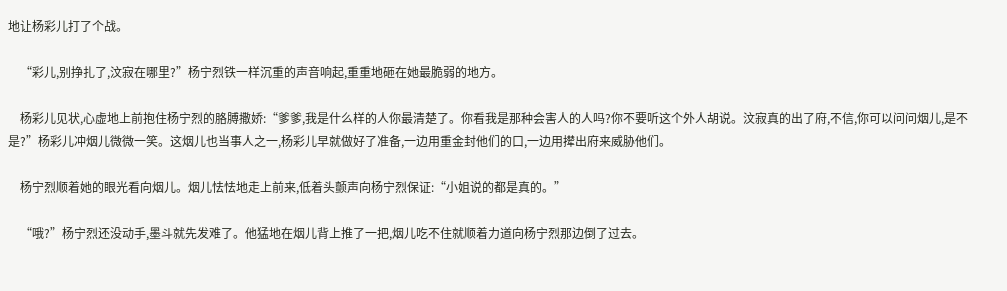地让杨彩儿打了个战。

    “彩儿,别挣扎了,汶寂在哪里?”杨宁烈铁一样沉重的声音响起,重重地砸在她最脆弱的地方。

    杨彩儿见状,心虚地上前抱住杨宁烈的胳膊撒娇:“爹爹,我是什么样的人你最清楚了。你看我是那种会害人的人吗?你不要听这个外人胡说。汶寂真的出了府,不信,你可以问问烟儿,是不是?”杨彩儿冲烟儿微微一笑。这烟儿也当事人之一,杨彩儿早就做好了准备,一边用重金封他们的口,一边用撵出府来威胁他们。

    杨宁烈顺着她的眼光看向烟儿。烟儿怯怯地走上前来,低着头颤声向杨宁烈保证:“小姐说的都是真的。”

    “哦?”杨宁烈还没动手,墨斗就先发难了。他猛地在烟儿背上推了一把,烟儿吃不住就顺着力道向杨宁烈那边倒了过去。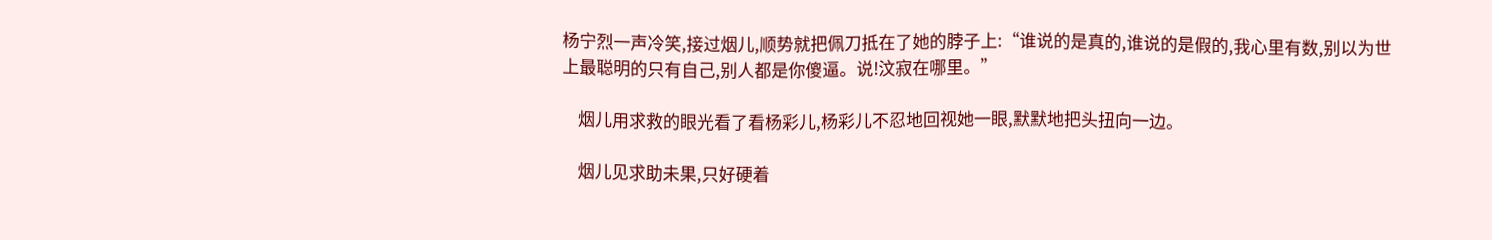杨宁烈一声冷笑,接过烟儿,顺势就把佩刀抵在了她的脖子上:“谁说的是真的,谁说的是假的,我心里有数,别以为世上最聪明的只有自己,别人都是你傻逼。说!汶寂在哪里。”

    烟儿用求救的眼光看了看杨彩儿,杨彩儿不忍地回视她一眼,默默地把头扭向一边。

    烟儿见求助未果,只好硬着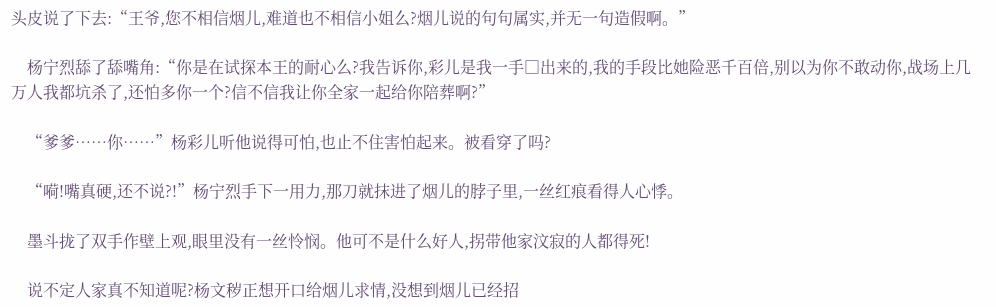头皮说了下去:“王爷,您不相信烟儿,难道也不相信小姐么?烟儿说的句句属实,并无一句造假啊。”

    杨宁烈舔了舔嘴角:“你是在试探本王的耐心么?我告诉你,彩儿是我一手□出来的,我的手段比她险恶千百倍,别以为你不敢动你,战场上几万人我都坑杀了,还怕多你一个?信不信我让你全家一起给你陪葬啊?”

    “爹爹……你……”杨彩儿听他说得可怕,也止不住害怕起来。被看穿了吗?

    “嗬!嘴真硬,还不说?!”杨宁烈手下一用力,那刀就抹进了烟儿的脖子里,一丝红痕看得人心悸。

    墨斗拢了双手作壁上观,眼里没有一丝怜悯。他可不是什么好人,拐带他家汶寂的人都得死!

    说不定人家真不知道呢?杨文秽正想开口给烟儿求情,没想到烟儿已经招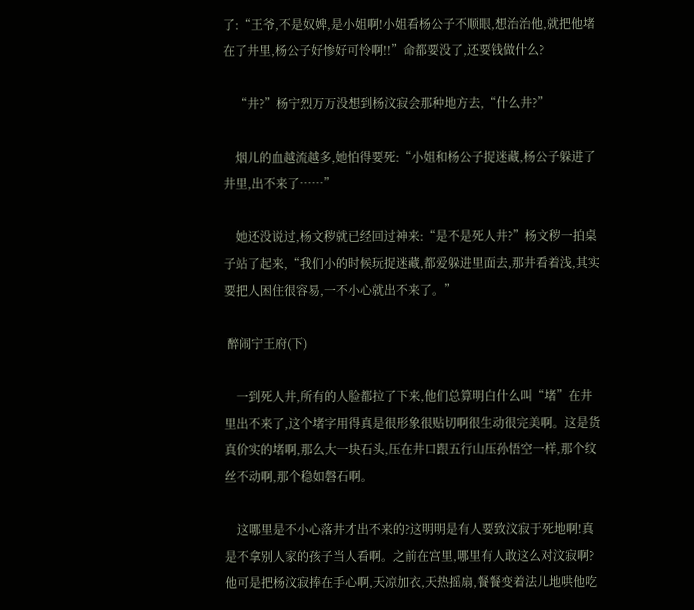了:“王爷,不是奴婢,是小姐啊!小姐看杨公子不顺眼,想治治他,就把他堵在了井里,杨公子好惨好可怜啊!!”命都要没了,还要钱做什么?

    “井?”杨宁烈万万没想到杨汶寂会那种地方去,“什么井?”

    烟儿的血越流越多,她怕得要死:“小姐和杨公子捉迷藏,杨公子躲进了井里,出不来了……”

    她还没说过,杨文秽就已经回过神来:“是不是死人井?”杨文秽一拍桌子站了起来,“我们小的时候玩捉迷藏,都爱躲进里面去,那井看着浅,其实要把人困住很容易,一不小心就出不来了。”

 醉闹宁王府(下)

    一到死人井,所有的人脸都拉了下来,他们总算明白什么叫“堵”在井里出不来了,这个堵字用得真是很形象很贴切啊很生动很完美啊。这是货真价实的堵啊,那么大一块石头,压在井口跟五行山压孙悟空一样,那个纹丝不动啊,那个稳如磐石啊。

    这哪里是不小心落井才出不来的?这明明是有人要致汶寂于死地啊!真是不拿别人家的孩子当人看啊。之前在宫里,哪里有人敢这么对汶寂啊?他可是把杨汶寂捧在手心啊,天凉加衣,天热摇扇,餐餐变着法儿地哄他吃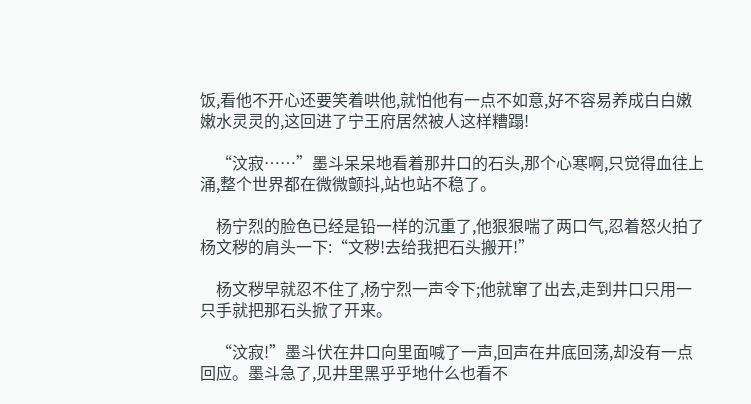饭,看他不开心还要笑着哄他,就怕他有一点不如意,好不容易养成白白嫩嫩水灵灵的,这回进了宁王府居然被人这样糟蹋!

    “汶寂……”墨斗呆呆地看着那井口的石头,那个心寒啊,只觉得血往上涌,整个世界都在微微颤抖,站也站不稳了。

    杨宁烈的脸色已经是铅一样的沉重了,他狠狠喘了两口气,忍着怒火拍了杨文秽的肩头一下:“文秽!去给我把石头搬开!”

    杨文秽早就忍不住了,杨宁烈一声令下;他就窜了出去,走到井口只用一只手就把那石头掀了开来。

    “汶寂!”墨斗伏在井口向里面喊了一声,回声在井底回荡,却没有一点回应。墨斗急了,见井里黑乎乎地什么也看不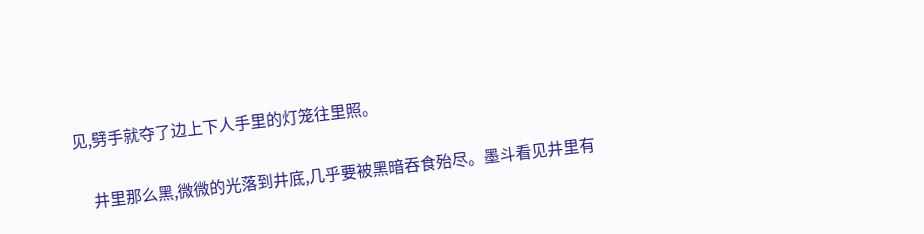见,劈手就夺了边上下人手里的灯笼往里照。

    井里那么黑,微微的光落到井底,几乎要被黑暗吞食殆尽。墨斗看见井里有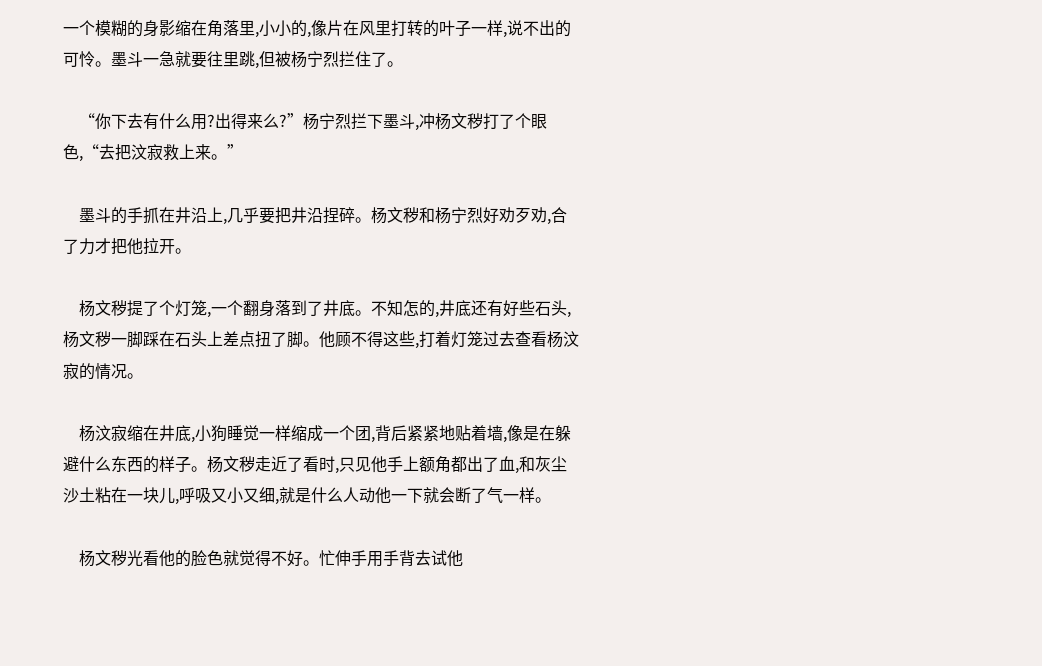一个模糊的身影缩在角落里,小小的,像片在风里打转的叶子一样,说不出的可怜。墨斗一急就要往里跳,但被杨宁烈拦住了。

    “你下去有什么用?出得来么?”杨宁烈拦下墨斗,冲杨文秽打了个眼色,“去把汶寂救上来。”

    墨斗的手抓在井沿上,几乎要把井沿捏碎。杨文秽和杨宁烈好劝歹劝,合了力才把他拉开。

    杨文秽提了个灯笼,一个翻身落到了井底。不知怎的,井底还有好些石头,杨文秽一脚踩在石头上差点扭了脚。他顾不得这些,打着灯笼过去查看杨汶寂的情况。

    杨汶寂缩在井底,小狗睡觉一样缩成一个团,背后紧紧地贴着墙,像是在躲避什么东西的样子。杨文秽走近了看时,只见他手上额角都出了血,和灰尘沙土粘在一块儿,呼吸又小又细,就是什么人动他一下就会断了气一样。

    杨文秽光看他的脸色就觉得不好。忙伸手用手背去试他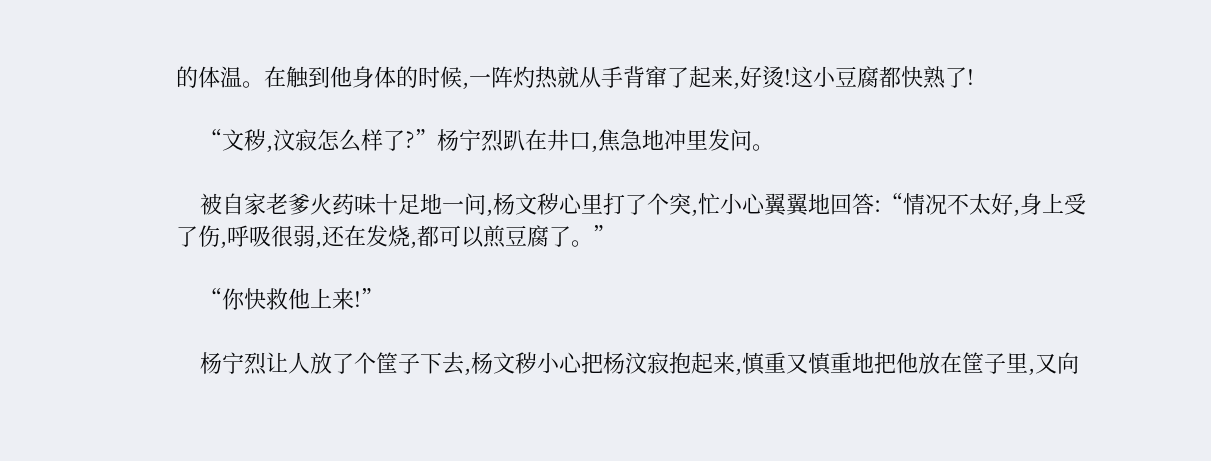的体温。在触到他身体的时候,一阵灼热就从手背窜了起来,好烫!这小豆腐都快熟了!

    “文秽,汶寂怎么样了?”杨宁烈趴在井口,焦急地冲里发问。

    被自家老爹火药味十足地一问,杨文秽心里打了个突,忙小心翼翼地回答:“情况不太好,身上受了伤,呼吸很弱,还在发烧,都可以煎豆腐了。”

    “你快救他上来!”

    杨宁烈让人放了个筐子下去,杨文秽小心把杨汶寂抱起来,慎重又慎重地把他放在筐子里,又向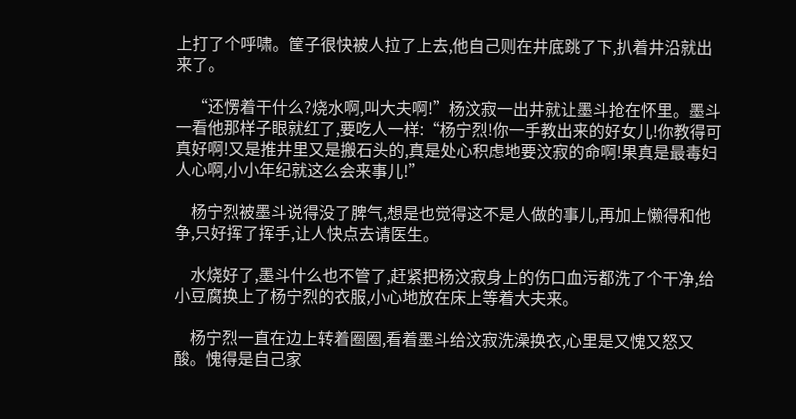上打了个呼啸。筐子很快被人拉了上去,他自己则在井底跳了下,扒着井沿就出来了。

    “还愣着干什么?烧水啊,叫大夫啊!”杨汶寂一出井就让墨斗抢在怀里。墨斗一看他那样子眼就红了,要吃人一样:“杨宁烈!你一手教出来的好女儿!你教得可真好啊!又是推井里又是搬石头的,真是处心积虑地要汶寂的命啊!果真是最毒妇人心啊,小小年纪就这么会来事儿!”

    杨宁烈被墨斗说得没了脾气,想是也觉得这不是人做的事儿,再加上懒得和他争,只好挥了挥手,让人快点去请医生。

    水烧好了,墨斗什么也不管了,赶紧把杨汶寂身上的伤口血污都洗了个干净,给小豆腐换上了杨宁烈的衣服,小心地放在床上等着大夫来。

    杨宁烈一直在边上转着圈圈,看着墨斗给汶寂洗澡换衣,心里是又愧又怒又酸。愧得是自己家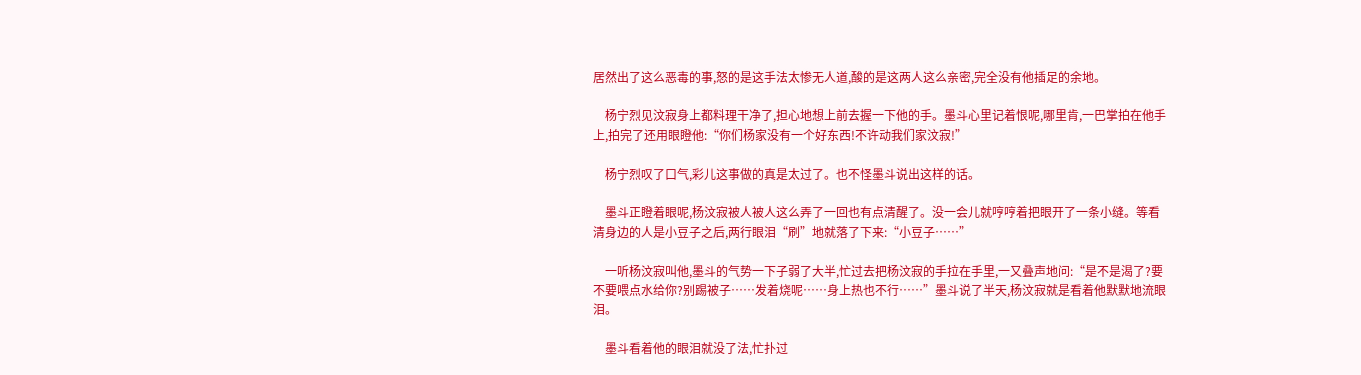居然出了这么恶毒的事,怒的是这手法太惨无人道,酸的是这两人这么亲密,完全没有他插足的余地。

    杨宁烈见汶寂身上都料理干净了,担心地想上前去握一下他的手。墨斗心里记着恨呢,哪里肯,一巴掌拍在他手上,拍完了还用眼瞪他:“你们杨家没有一个好东西!不许动我们家汶寂!”

    杨宁烈叹了口气,彩儿这事做的真是太过了。也不怪墨斗说出这样的话。

    墨斗正瞪着眼呢,杨汶寂被人被人这么弄了一回也有点清醒了。没一会儿就哼哼着把眼开了一条小缝。等看清身边的人是小豆子之后,两行眼泪“刷”地就落了下来:“小豆子……”

    一听杨汶寂叫他,墨斗的气势一下子弱了大半,忙过去把杨汶寂的手拉在手里,一又叠声地问:“是不是渴了?要不要喂点水给你?别踢被子……发着烧呢……身上热也不行……”墨斗说了半天,杨汶寂就是看着他默默地流眼泪。

    墨斗看着他的眼泪就没了法,忙扑过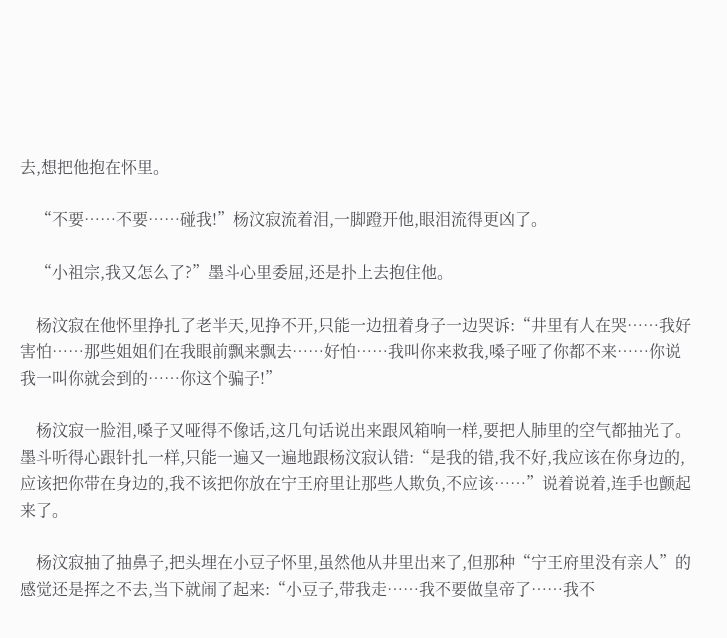去,想把他抱在怀里。

    “不要……不要……碰我!”杨汶寂流着泪,一脚蹬开他,眼泪流得更凶了。

    “小祖宗,我又怎么了?”墨斗心里委屈,还是扑上去抱住他。

    杨汶寂在他怀里挣扎了老半天,见挣不开,只能一边扭着身子一边哭诉:“井里有人在哭……我好害怕……那些姐姐们在我眼前飘来飘去……好怕……我叫你来救我,嗓子哑了你都不来……你说我一叫你就会到的……你这个骗子!”

    杨汶寂一脸泪,嗓子又哑得不像话,这几句话说出来跟风箱响一样,要把人肺里的空气都抽光了。墨斗听得心跟针扎一样,只能一遍又一遍地跟杨汶寂认错:“是我的错,我不好,我应该在你身边的,应该把你带在身边的,我不该把你放在宁王府里让那些人欺负,不应该……”说着说着,连手也颤起来了。

    杨汶寂抽了抽鼻子,把头埋在小豆子怀里,虽然他从井里出来了,但那种“宁王府里没有亲人”的感觉还是挥之不去,当下就闹了起来:“小豆子,带我走……我不要做皇帝了……我不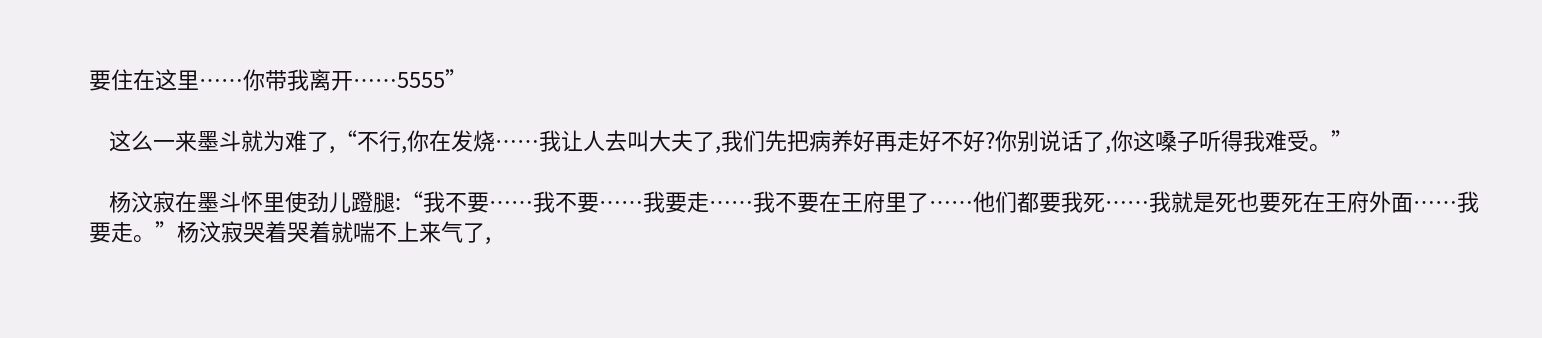要住在这里……你带我离开……5555”

    这么一来墨斗就为难了,“不行,你在发烧……我让人去叫大夫了,我们先把病养好再走好不好?你别说话了,你这嗓子听得我难受。”

    杨汶寂在墨斗怀里使劲儿蹬腿:“我不要……我不要……我要走……我不要在王府里了……他们都要我死……我就是死也要死在王府外面……我要走。”杨汶寂哭着哭着就喘不上来气了,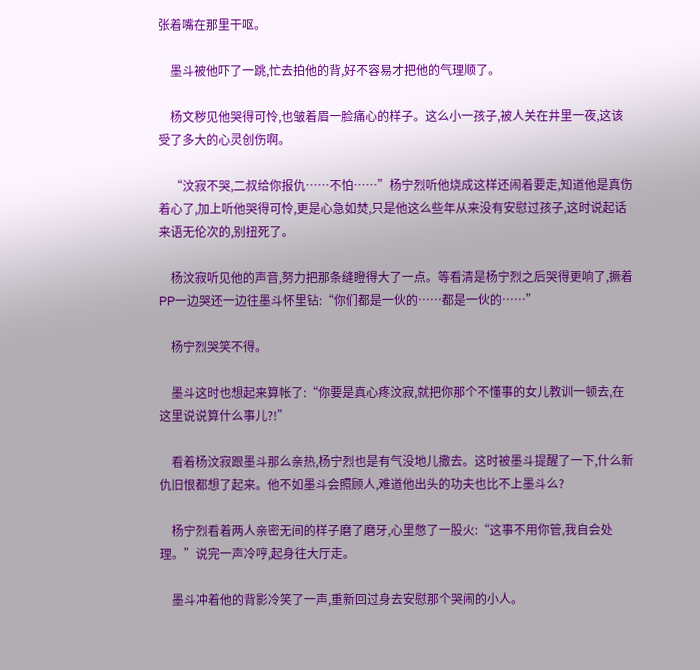张着嘴在那里干呕。

    墨斗被他吓了一跳,忙去拍他的背,好不容易才把他的气理顺了。

    杨文秽见他哭得可怜,也皱着眉一脸痛心的样子。这么小一孩子,被人关在井里一夜,这该受了多大的心灵创伤啊。

    “汶寂不哭,二叔给你报仇……不怕……”杨宁烈听他烧成这样还闹着要走,知道他是真伤着心了,加上听他哭得可怜,更是心急如焚,只是他这么些年从来没有安慰过孩子,这时说起话来语无伦次的,别扭死了。

    杨汶寂听见他的声音,努力把那条缝瞪得大了一点。等看清是杨宁烈之后哭得更响了,撅着PP一边哭还一边往墨斗怀里钻:“你们都是一伙的……都是一伙的……”

    杨宁烈哭笑不得。

    墨斗这时也想起来算帐了:“你要是真心疼汶寂,就把你那个不懂事的女儿教训一顿去,在这里说说算什么事儿?!”

    看着杨汶寂跟墨斗那么亲热,杨宁烈也是有气没地儿撒去。这时被墨斗提醒了一下,什么新仇旧恨都想了起来。他不如墨斗会照顾人,难道他出头的功夫也比不上墨斗么?

    杨宁烈看着两人亲密无间的样子磨了磨牙,心里憋了一股火:“这事不用你管,我自会处理。”说完一声冷哼,起身往大厅走。

    墨斗冲着他的背影冷笑了一声,重新回过身去安慰那个哭闹的小人。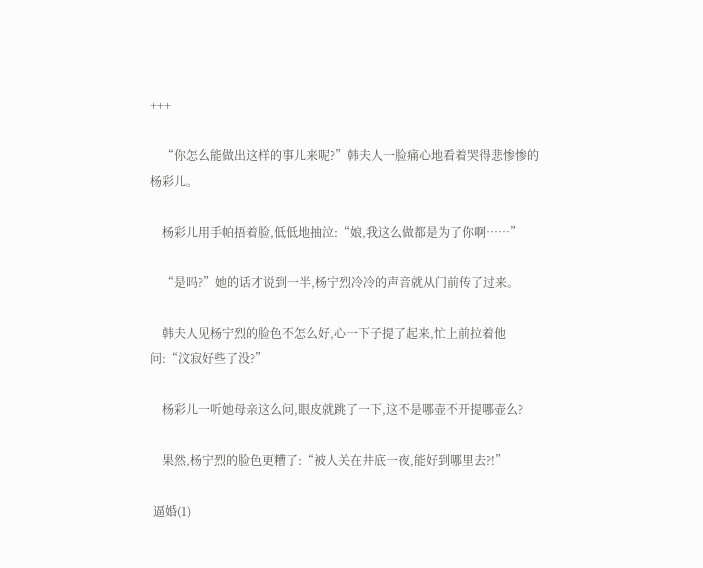+++

    “你怎么能做出这样的事儿来呢?”韩夫人一脸痛心地看着哭得悲惨惨的杨彩儿。

    杨彩儿用手帕捂着脸,低低地抽泣:“娘,我这么做都是为了你啊……”

    “是吗?”她的话才说到一半,杨宁烈冷冷的声音就从门前传了过来。

    韩夫人见杨宁烈的脸色不怎么好,心一下子提了起来,忙上前拉着他问:“汶寂好些了没?”

    杨彩儿一听她母亲这么问,眼皮就跳了一下,这不是哪壶不开提哪壶么?

    果然,杨宁烈的脸色更糟了:“被人关在井底一夜,能好到哪里去?!”

 逼婚(1)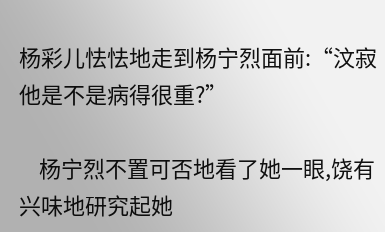杨彩儿怯怯地走到杨宁烈面前:“汶寂他是不是病得很重?”

    杨宁烈不置可否地看了她一眼,饶有兴味地研究起她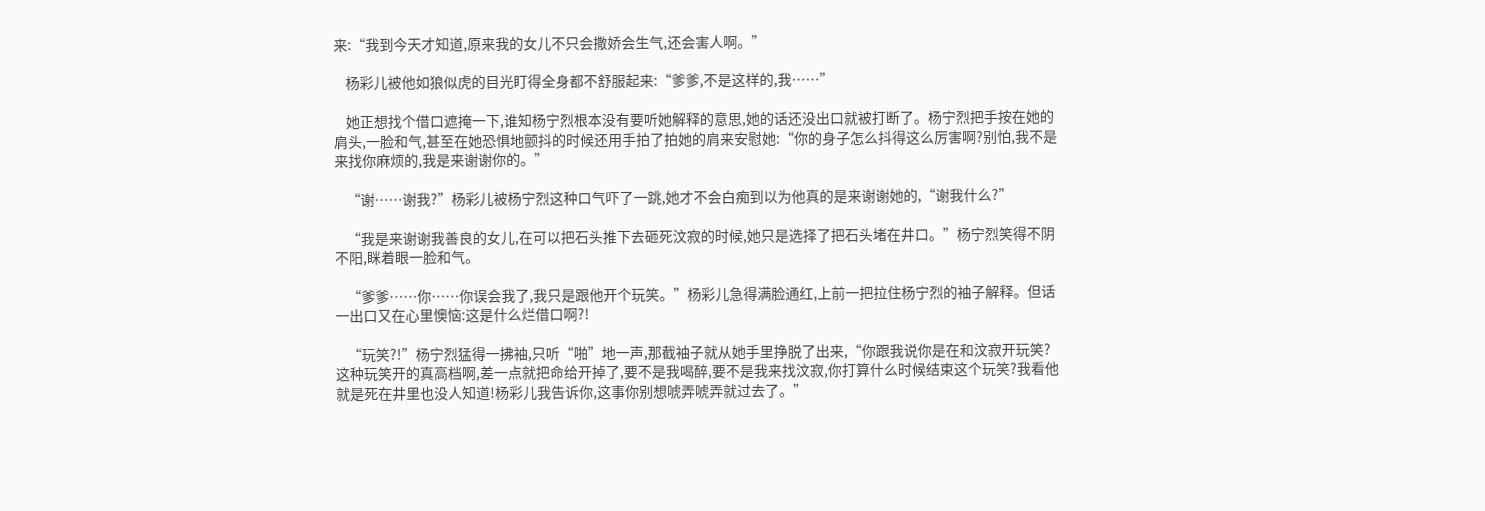来:“我到今天才知道,原来我的女儿不只会撒娇会生气,还会害人啊。”

    杨彩儿被他如狼似虎的目光盯得全身都不舒服起来:“爹爹,不是这样的,我……”

    她正想找个借口遮掩一下,谁知杨宁烈根本没有要听她解释的意思,她的话还没出口就被打断了。杨宁烈把手按在她的肩头,一脸和气,甚至在她恐惧地颤抖的时候还用手拍了拍她的肩来安慰她:“你的身子怎么抖得这么厉害啊?别怕,我不是来找你麻烦的,我是来谢谢你的。”

    “谢……谢我?”杨彩儿被杨宁烈这种口气吓了一跳,她才不会白痴到以为他真的是来谢谢她的,“谢我什么?”

    “我是来谢谢我善良的女儿,在可以把石头推下去砸死汶寂的时候,她只是选择了把石头堵在井口。”杨宁烈笑得不阴不阳,眯着眼一脸和气。

    “爹爹……你……你误会我了,我只是跟他开个玩笑。”杨彩儿急得满脸通红,上前一把拉住杨宁烈的袖子解释。但话一出口又在心里懊恼:这是什么烂借口啊?!

    “玩笑?!”杨宁烈猛得一拂袖,只听“啪”地一声,那截袖子就从她手里挣脱了出来,“你跟我说你是在和汶寂开玩笑?这种玩笑开的真高档啊,差一点就把命给开掉了,要不是我喝醉,要不是我来找汶寂,你打算什么时候结束这个玩笑?我看他就是死在井里也没人知道!杨彩儿我告诉你,这事你别想唬弄唬弄就过去了。”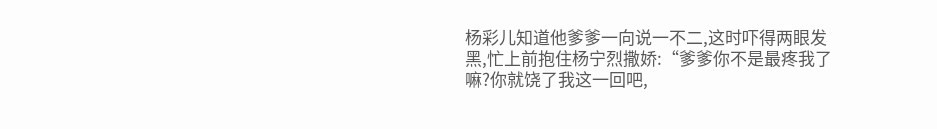杨彩儿知道他爹爹一向说一不二,这时吓得两眼发黑,忙上前抱住杨宁烈撒娇:“爹爹你不是最疼我了嘛?你就饶了我这一回吧,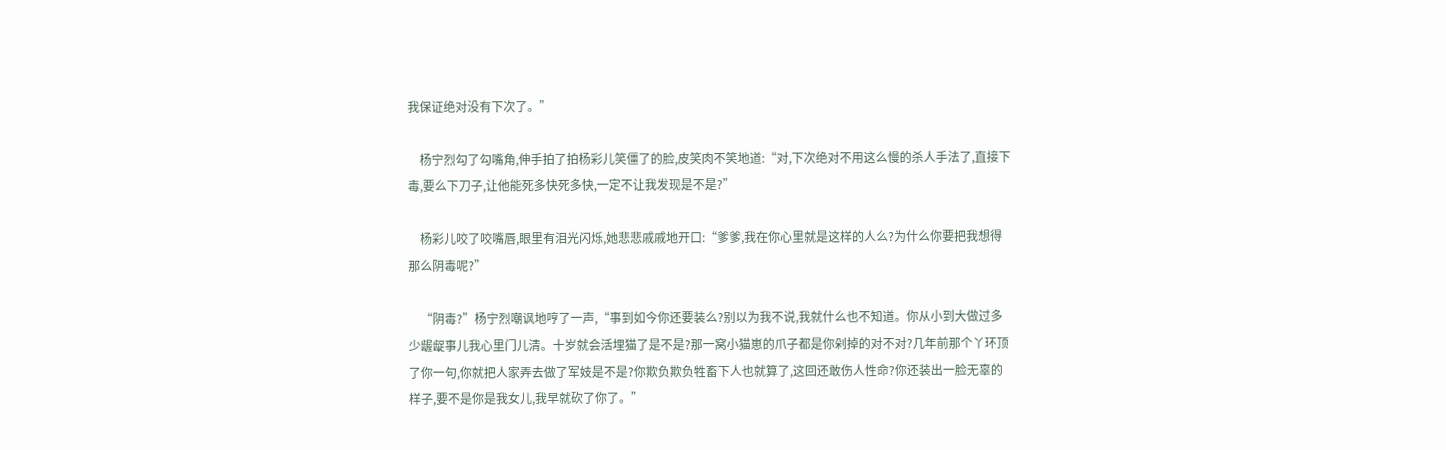我保证绝对没有下次了。”

    杨宁烈勾了勾嘴角,伸手拍了拍杨彩儿笑僵了的脸,皮笑肉不笑地道:“对,下次绝对不用这么慢的杀人手法了,直接下毒,要么下刀子,让他能死多快死多快,一定不让我发现是不是?”

    杨彩儿咬了咬嘴唇,眼里有泪光闪烁,她悲悲戚戚地开口:“爹爹,我在你心里就是这样的人么?为什么你要把我想得那么阴毒呢?”

    “阴毒?”杨宁烈嘲讽地哼了一声,“事到如今你还要装么?别以为我不说,我就什么也不知道。你从小到大做过多少龌龊事儿我心里门儿清。十岁就会活埋猫了是不是?那一窝小猫崽的爪子都是你剁掉的对不对?几年前那个丫环顶了你一句,你就把人家弄去做了军妓是不是?你欺负欺负牲畜下人也就算了,这回还敢伤人性命?你还装出一脸无辜的样子,要不是你是我女儿,我早就砍了你了。”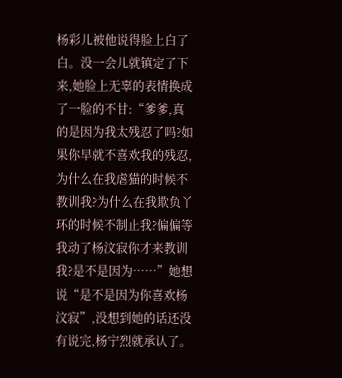杨彩儿被他说得脸上白了白。没一会儿就镇定了下来,她脸上无辜的表情换成了一脸的不甘:“爹爹,真的是因为我太残忍了吗?如果你早就不喜欢我的残忍,为什么在我虐猫的时候不教训我?为什么在我欺负丫环的时候不制止我?偏偏等我动了杨汶寂你才来教训我?是不是因为……”她想说“是不是因为你喜欢杨汶寂”,没想到她的话还没有说完,杨宁烈就承认了。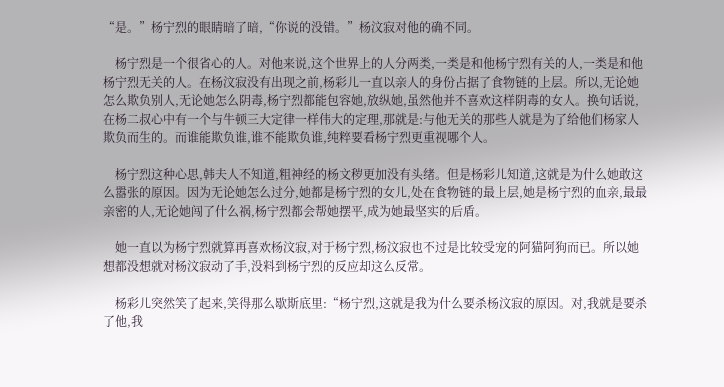“是。”杨宁烈的眼睛暗了暗,“你说的没错。”杨汶寂对他的确不同。

    杨宁烈是一个很省心的人。对他来说,这个世界上的人分两类,一类是和他杨宁烈有关的人,一类是和他杨宁烈无关的人。在杨汶寂没有出现之前,杨彩儿一直以亲人的身份占据了食物链的上层。所以,无论她怎么欺负别人,无论她怎么阴毒,杨宁烈都能包容她,放纵她,虽然他并不喜欢这样阴毒的女人。换句话说,在杨二叔心中有一个与牛顿三大定律一样伟大的定理,那就是:与他无关的那些人就是为了给他们杨家人欺负而生的。而谁能欺负谁,谁不能欺负谁,纯粹要看杨宁烈更重视哪个人。

    杨宁烈这种心思,韩夫人不知道,粗神经的杨文秽更加没有头绪。但是杨彩儿知道,这就是为什么她敢这么嚣张的原因。因为无论她怎么过分,她都是杨宁烈的女儿,处在食物链的最上层,她是杨宁烈的血亲,最最亲密的人,无论她闯了什么祸,杨宁烈都会帮她摆平,成为她最坚实的后盾。

    她一直以为杨宁烈就算再喜欢杨汶寂,对于杨宁烈,杨汶寂也不过是比较受宠的阿猫阿狗而已。所以她想都没想就对杨汶寂动了手,没料到杨宁烈的反应却这么反常。

    杨彩儿突然笑了起来,笑得那么歇斯底里:“杨宁烈,这就是我为什么要杀杨汶寂的原因。对,我就是要杀了他,我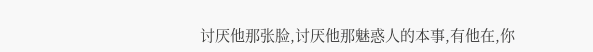讨厌他那张脸,讨厌他那魅惑人的本事,有他在,你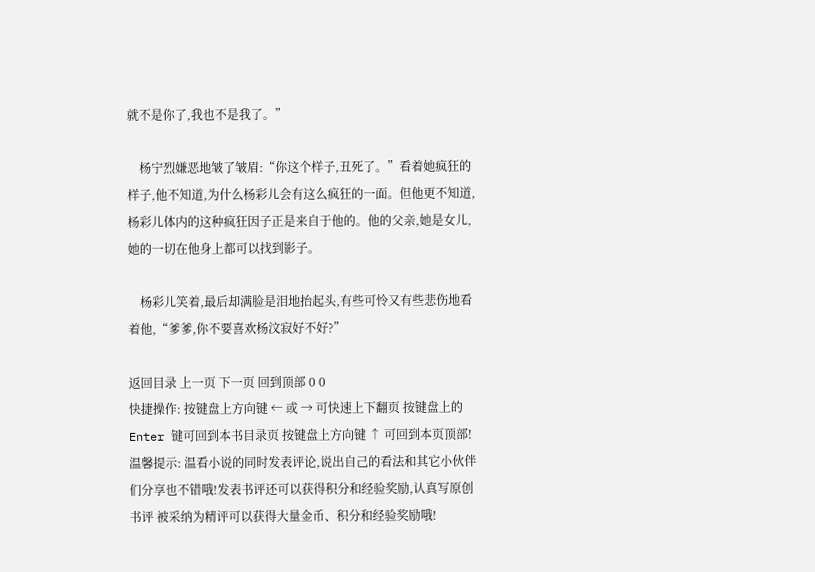就不是你了,我也不是我了。”

    杨宁烈嫌恶地皱了皱眉:“你这个样子,丑死了。”看着她疯狂的样子,他不知道,为什么杨彩儿会有这么疯狂的一面。但他更不知道,杨彩儿体内的这种疯狂因子正是来自于他的。他的父亲,她是女儿,她的一切在他身上都可以找到影子。

    杨彩儿笑着,最后却满脸是泪地抬起头,有些可怜又有些悲伤地看着他,“爹爹,你不要喜欢杨汶寂好不好?”

返回目录 上一页 下一页 回到顶部 0 0
快捷操作: 按键盘上方向键 ← 或 → 可快速上下翻页 按键盘上的 Enter 键可回到本书目录页 按键盘上方向键 ↑ 可回到本页顶部!
温馨提示: 温看小说的同时发表评论,说出自己的看法和其它小伙伴们分享也不错哦!发表书评还可以获得积分和经验奖励,认真写原创书评 被采纳为精评可以获得大量金币、积分和经验奖励哦!